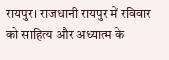रायपुर। राजधानी रायपुर में रविवार को साहित्य और अध्यात्म के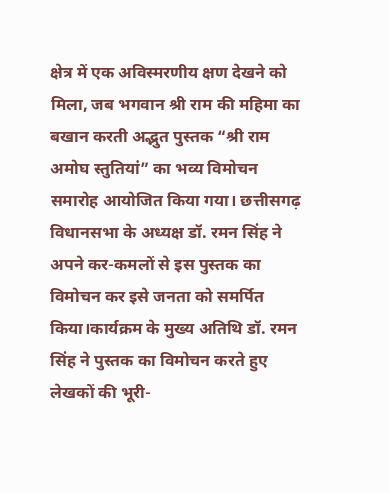क्षेत्र में एक अविस्मरणीय क्षण देखने को मिला, जब भगवान श्री राम की महिमा का बखान करती अद्भुत पुस्तक “श्री राम अमोघ स्तुतियां” का भव्य विमोचन समारोह आयोजित किया गया। छत्तीसगढ़ विधानसभा के अध्यक्ष डॉ. रमन सिंह ने अपने कर-कमलों से इस पुस्तक का विमोचन कर इसे जनता को समर्पित किया।कार्यक्रम के मुख्य अतिथि डॉ. रमन सिंह ने पुस्तक का विमोचन करते हुए लेखकों की भूरी-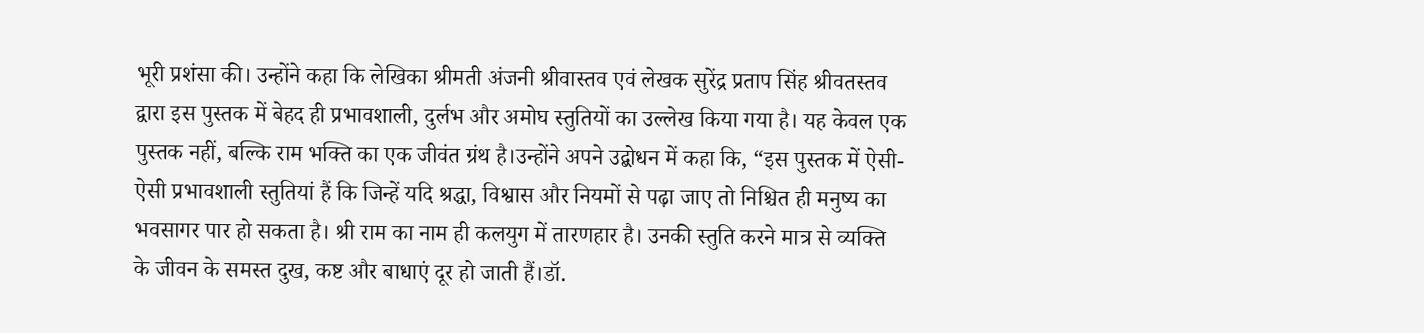भूरी प्रशंसा की। उन्होंने कहा कि लेखिका श्रीमती अंजनी श्रीवास्तव एवं लेखक सुरेंद्र प्रताप सिंह श्रीवतस्तव द्वारा इस पुस्तक में बेहद ही प्रभावशाली, दुर्लभ और अमोघ स्तुतियों का उल्लेख किया गया है। यह केवल एक पुस्तक नहीं, बल्कि राम भक्ति का एक जीवंत ग्रंथ है।उन्होंने अपने उद्बोधन में कहा कि, “इस पुस्तक में ऐसी-ऐसी प्रभावशाली स्तुतियां हैं कि जिन्हें यदि श्रद्धा, विश्वास और नियमों से पढ़ा जाए तो निश्चित ही मनुष्य का भवसागर पार हो सकता है। श्री राम का नाम ही कलयुग में तारणहार है। उनकी स्तुति करने मात्र से व्यक्ति के जीवन के समस्त दुख, कष्ट और बाधाएं दूर हो जाती हैं।डॉ.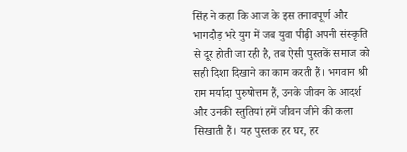सिंह ने कहा कि आज के इस तनावपूर्ण और भागदौड़ भरे युग में जब युवा पीढ़ी अपनी संस्कृति से दूर होती जा रही है, तब ऐसी पुस्तकें समाज को सही दिशा दिखाने का काम करती हैं। भगवान श्री राम मर्यादा पुरुषोत्तम हैं, उनके जीवन के आदर्श और उनकी स्तुतियां हमें जीवन जीने की कला सिखाती हैं। यह पुस्तक हर घर, हर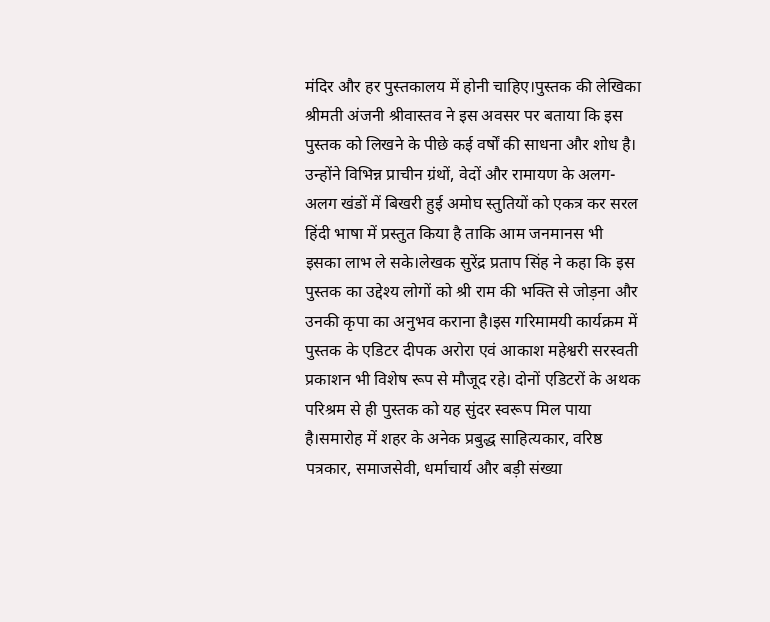मंदिर और हर पुस्तकालय में होनी चाहिए।पुस्तक की लेखिका श्रीमती अंजनी श्रीवास्तव ने इस अवसर पर बताया कि इस पुस्तक को लिखने के पीछे कई वर्षों की साधना और शोध है। उन्होंने विभिन्न प्राचीन ग्रंथों, वेदों और रामायण के अलग-अलग खंडों में बिखरी हुई अमोघ स्तुतियों को एकत्र कर सरल हिंदी भाषा में प्रस्तुत किया है ताकि आम जनमानस भी इसका लाभ ले सके।लेखक सुरेंद्र प्रताप सिंह ने कहा कि इस पुस्तक का उद्देश्य लोगों को श्री राम की भक्ति से जोड़ना और उनकी कृपा का अनुभव कराना है।इस गरिमामयी कार्यक्रम में पुस्तक के एडिटर दीपक अरोरा एवं आकाश महेश्वरी सरस्वती प्रकाशन भी विशेष रूप से मौजूद रहे। दोनों एडिटरों के अथक परिश्रम से ही पुस्तक को यह सुंदर स्वरूप मिल पाया है।समारोह में शहर के अनेक प्रबुद्ध साहित्यकार, वरिष्ठ पत्रकार, समाजसेवी, धर्माचार्य और बड़ी संख्या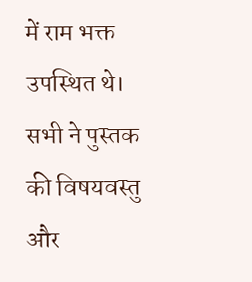में राम भक्त उपस्थित थे। सभी ने पुस्तक की विषयवस्तु और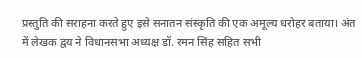प्रस्तुति की सराहना करते हुए इसे सनातन संस्कृति की एक अमूल्य धरोहर बताया। अंत में लेखक द्वय ने विधानसभा अध्यक्ष डॉ. रमन सिंह सहित सभी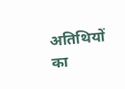अतिथियों का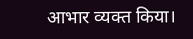आभार व्यक्त किया।